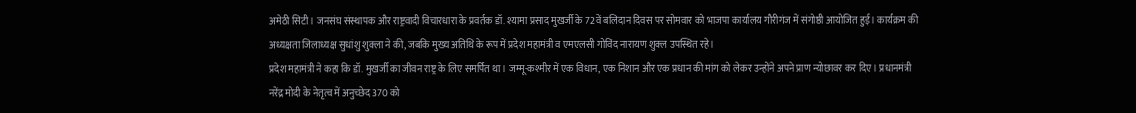अमेठी सिटी। जनसंघ संस्थापक और राष्ट्रवादी विचारधारा के प्रवर्तक डॉ. श्यामा प्रसाद मुखर्जी के 72वें बलिदान दिवस पर सोमवार को भाजपा कार्यालय गौरीगंज में संगोष्ठी आयोजित हुई। कार्यक्रम की अध्यक्षता जिलाध्यक्ष सुधांशु शुक्ला ने की, जबकि मुख्य अतिथि के रूप में प्रदेश महामंत्री व एमएलसी गोविंद नारायण शुक्ल उपस्थित रहे।
प्रदेश महामंत्री ने कहा कि डॉ. मुखर्जी का जीवन राष्ट्र के लिए समर्पित था। जम्मू-कश्मीर में एक विधान, एक निशान और एक प्रधान की मांग को लेकर उन्होंने अपने प्राण न्योछावर कर दिए। प्रधानमंत्री नरेंद्र मोदी के नेतृत्व में अनुच्छेद 370 को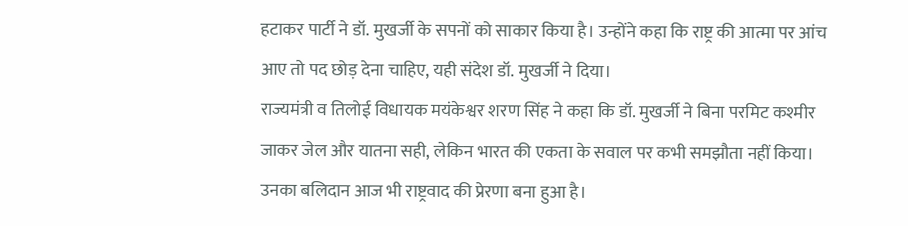हटाकर पार्टी ने डॉ. मुखर्जी के सपनों को साकार किया है। उन्होंने कहा कि राष्ट्र की आत्मा पर आंच आए तो पद छोड़ देना चाहिए, यही संदेश डॉ. मुखर्जी ने दिया।
राज्यमंत्री व तिलोई विधायक मयंकेश्वर शरण सिंह ने कहा कि डॉ. मुखर्जी ने बिना परमिट कश्मीर जाकर जेल और यातना सही, लेकिन भारत की एकता के सवाल पर कभी समझौता नहीं किया। उनका बलिदान आज भी राष्ट्रवाद की प्रेरणा बना हुआ है।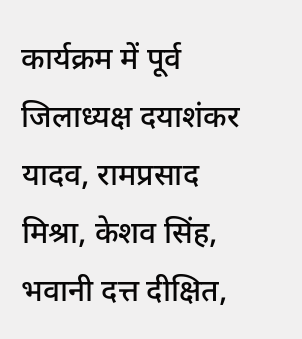कार्यक्रम में पूर्व जिलाध्यक्ष दयाशंकर यादव, रामप्रसाद मिश्रा, केशव सिंह, भवानी दत्त दीक्षित,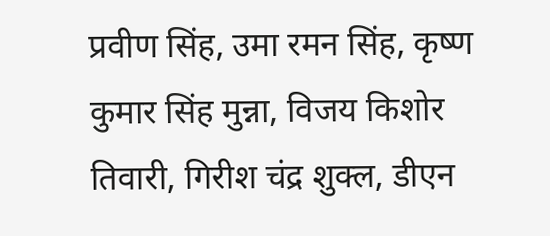प्रवीण सिंह, उमा रमन सिंह, कृष्ण कुमार सिंह मुन्ना, विजय किशोर तिवारी, गिरीश चंद्र शुक्ल, डीएन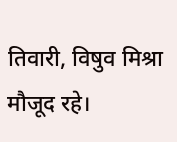तिवारी, विषुव मिश्रा मौजूद रहे।